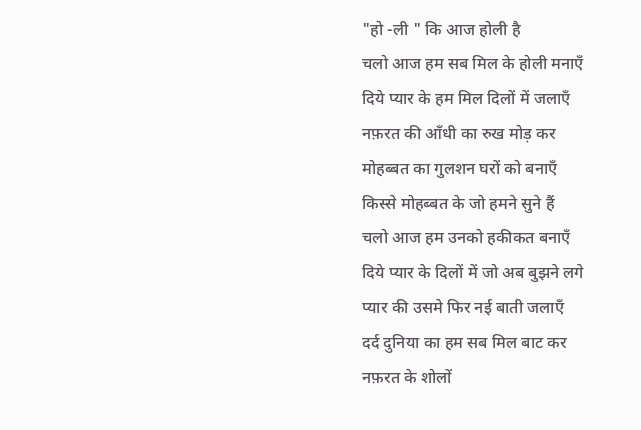"हो -ली " कि आज होली है
चलो आज हम सब मिल के होली मनाएँ
दिये प्यार के हम मिल दिलों में जलाएँ
नफ़रत की आँधी का रुख मोड़ कर
मोहब्बत का गुलशन घरों को बनाएँ
किस्से मोहब्बत के जो हमने सुने हैं
चलो आज हम उनको हकीकत बनाएँ
दिये प्यार के दिलों में जो अब बुझने लगे
प्यार की उसमे फिर नई बाती जलाएँ
दर्द दुनिया का हम सब मिल बाट कर
नफ़रत के शोलों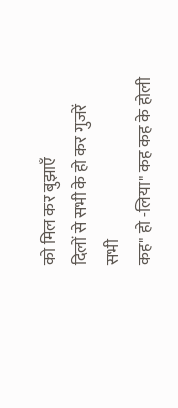को मिल कर बुझाएँ
दिलों से सभी के हो कर गुजरें सभी
कह" हो -लिया" कह कह के होली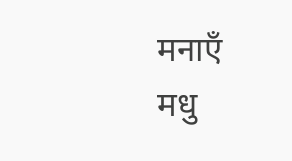मनाएँ
मधु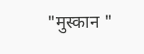"मुस्कान "